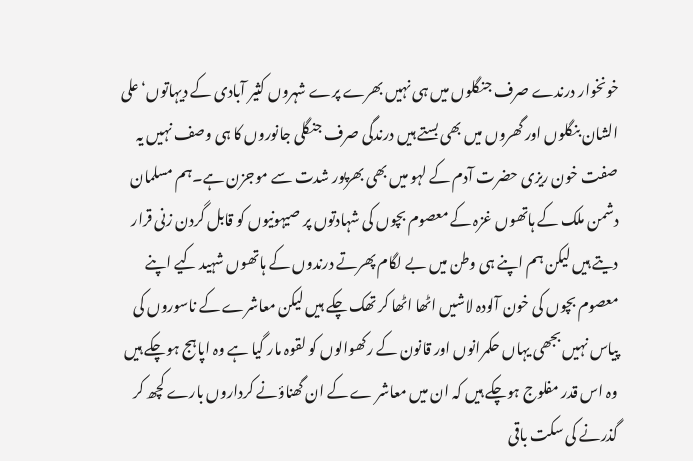خونخوار درندے صرف جنگلوں میں ہی نہیں بھرے پرے شہروں کثیر آبادی کے دیہاتوں‘علی الشان بنگلوں اور گھروں میں بھی بستے ہیں درندگی صرف جنگلی جانوروں کا ہی وصف نہیں یہ صفت خون ریزی حضرت آدم کے لہو میں بھی بھرپور شدت سے موجزن ہے۔ہم مسلمان دشمن ملک کے ہاتھوں غزہ کے معصوم بچوں کی شہادتوں پر صیہونیوں کو قابل گردن زنی قرار دیتے ہیں لیکن ہم اپنے ہی وطن میں بے لگام پھرتے درندوں کے ہاتھوں شہید کیے اپنے معصوم بچوں کی خون آلودہ لاشیں اٹھا اٹھا کر تھک چکے ہیں لیکن معاشرے کے ناسوروں کی پیاس نہیں بجھی یہاں حکمرانوں اور قانون کے رکھوالوں کو لقوہ مار گیا ہے وہ اپاہج ہوچکے ہیں وہ اس قدر مفلوج ہوچکے ہیں کہ ان میں معاشر ے کے ان گھناؤنے کرداروں بارے کچھ کر گذرنے کی سکت باقی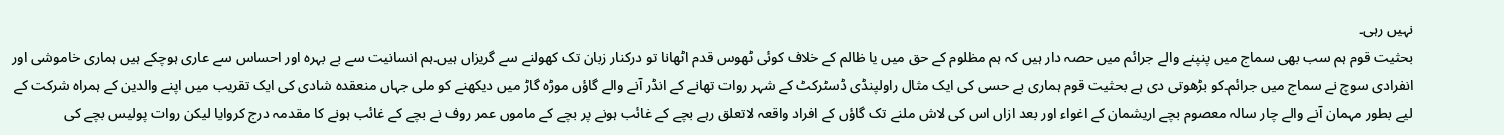نہیں رہی۔
بحثیت قوم ہم سب بھی سماج میں پنپنے والے جرائم میں حصہ دار ہیں کہ ہم مظلوم کے حق میں یا ظالم کے خلاف کوئی ٹھوس قدم اٹھانا تو درکنار زبان تک کھولنے سے گریزاں ہیں۔ہم انسانیت سے بے بہرہ اور احساس سے عاری ہوچکے ہیں ہماری خاموشی اور انفرادی سوچ نے سماج میں جرائم۔کو بڑھوتی دی ہے بحثیت قوم ہماری بے حسی کی ایک مثال راولپنڈی ڈسٹرکٹ کے شہر روات تھانے کے انڈر آنے والے گاؤں موڑہ گاڑ میں دیکھنے کو ملی جہاں منعقدہ شادی کی ایک تقریب میں اپنے والدین کے ہمراہ شرکت کے لیے بطور مہمان آنے والے چار سالہ معصوم بچے اریشمان کے اغواء اور بعد ازاں اس کی لاش ملنے تک گاؤں کے افراد واقعہ لاتعلق رہے بچے کے غائب ہونے پر بچے کے ماموں عمر روف نے بچے کے غائب ہونے کا مقدمہ درج کروایا لیکن روات پولیس بچے کی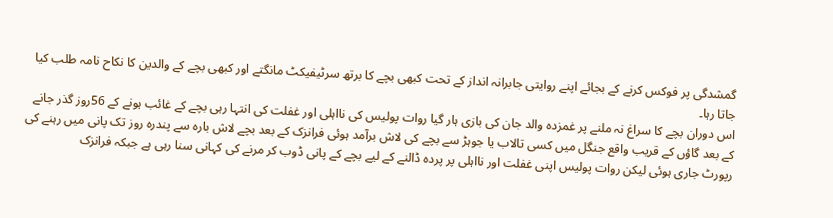گمشدگی پر فوکس کرنے کے بجائے اپنے روایتی جابرانہ انداز کے تحت کبھی بچے کا برتھ سرٹیفیکٹ مانگتے اور کبھی بچے کے والدین کا نکاح نامہ طلب کیا جاتا رہا۔
اس دوران بچے کا سراغ نہ ملنے پر غمزدہ والد جان کی بازی ہار گیا روات پولیس کی نااہلی اور غفلت کی انتہا رہی بچے کے غائب ہونے کے 56روز گذر جانے کے بعد گاؤں کے قریب واقع جنگل میں کسی تالاب یا جوہڑ سے بچے کی لاش برآمد ہوئی فرانزک کے بعد بچے لاش بارہ سے پندرہ روز تک پانی میں رہنے کی رپورٹ جاری ہوئی لیکن روات پولیس اپنی غفلت اور نااہلی پر پردہ ڈالنے کے لیے بچے کے پانی ڈوب کر مرنے کی کہانی سنا رہی ہے جبکہ فرانزک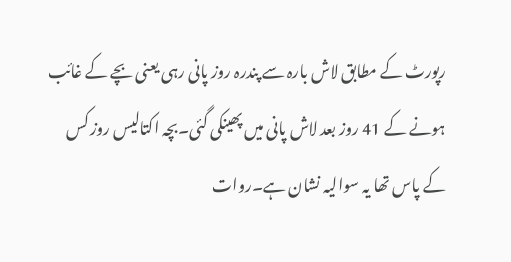رپورٹ کے مطابق لاش بارہ سے پندرہ روز پانی رہی یعنی بچے کے غائب ہونے کے 41 روز بعد لاش پانی میں پھینکی گئی۔بچہ اکتالیس روز کس کے پاس تھا یہ سوالیہ نشان ہے۔روات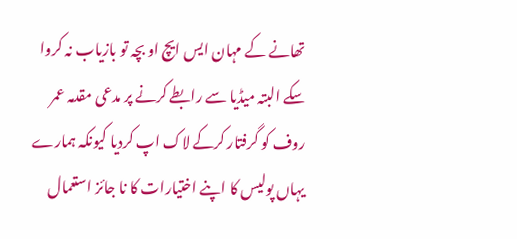تھانے کے مہان ایس ایچ او بچہ تو بازیاب نہ کروا سکے البتہ میڈیا سے رابطے کرنے پر مدعی مقدمہ عمر روف کو گرفتار کرکے لاک اپ کردیا کیونکہ ہمارے یہاں پولیس کا اپنے اختیارات کا نا جائز استعمال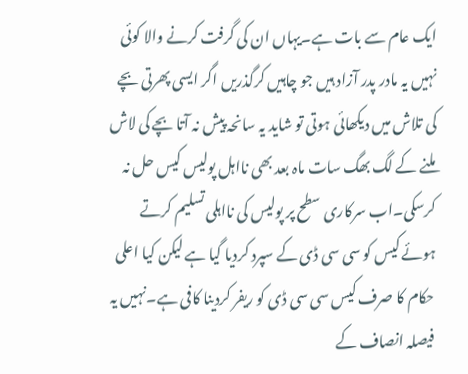ایک عام سے بات ہے۔یہاں ان کی گرفت کرنے والا کوئی نہیں یہ مادر پدر آزاد ہیں جو چاہیں کرگذریں اگر ایسی پھرتی بچے کی تلاش میں دیکھائی ہوتی تو شاید یہ سانحہ پیش نہ آتا بچے کی لاش ملنے کے لگ بھگ سات ماہ بعد بھی نااہل پولیس کیس حل نہ کرسکی۔اب سرکاری سطح پر پولیس کی نااہلی تسلیم کرتے ہوئے کیس کو سی سی ڈی کے سپرد کردیا گیا ہے لیکن کیا اعلی حکام کا صرف کیس سی سی ڈی کو ریفر کردینا کافی ہے۔نہیں یہ فیصلہ انصاف کے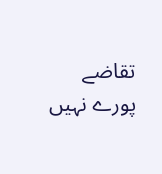تقاضے پورے نہیں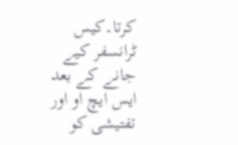کرتا۔کیس ٹرانسفر کیے جانے کے بعد ایس ایچ او اور تفتیشی کو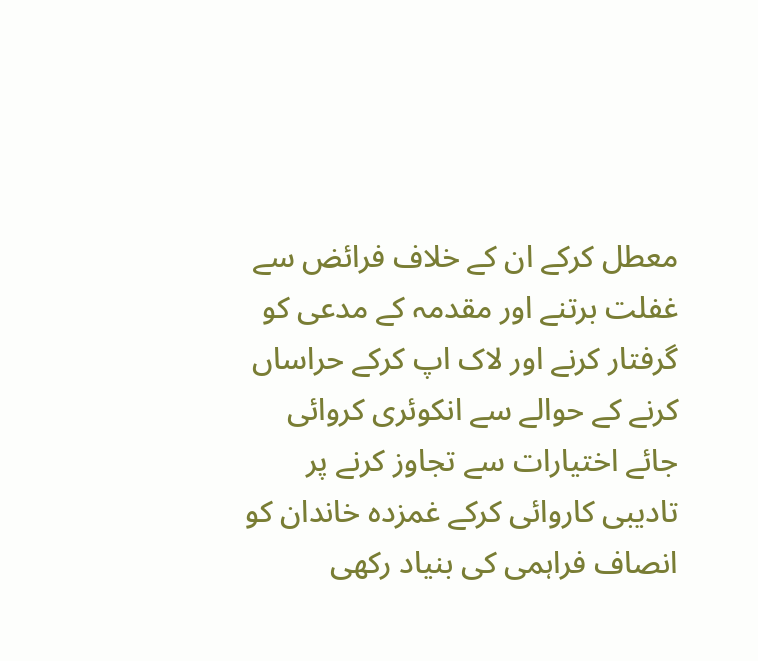معطل کرکے ان کے خلاف فرائض سے غفلت برتنے اور مقدمہ کے مدعی کو گرفتار کرنے اور لاک اپ کرکے حراساں کرنے کے حوالے سے انکوئری کروائی جائے اختیارات سے تجاوز کرنے پر تادیبی کاروائی کرکے غمزدہ خاندان کو انصاف فراہمی کی بنیاد رکھی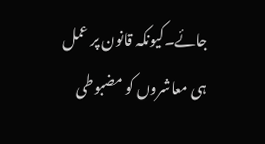جائے۔کیونکہ قانون پر عمل ہی معاشروں کو مضبوطی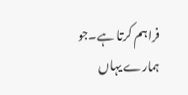فراہم کرتا ہے۔جو ہمارے یہاں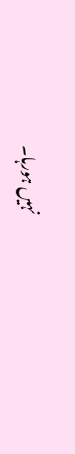نہیں ہورہا۔